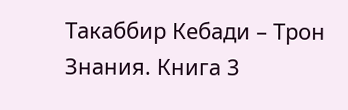Такаббир Кебади – Трон Знания. Книга 3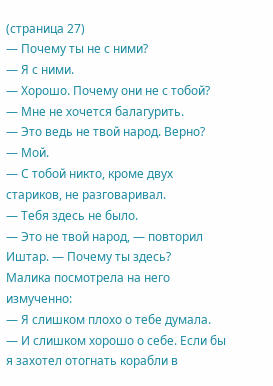(страница 27)
— Почему ты не с ними?
— Я с ними.
— Хорошо. Почему они не с тобой?
— Мне не хочется балагурить.
— Это ведь не твой народ. Верно?
— Мой.
— С тобой никто, кроме двух стариков, не разговаривал.
— Тебя здесь не было.
— Это не твой народ, — повторил Иштар. — Почему ты здесь?
Малика посмотрела на него измученно:
— Я слишком плохо о тебе думала.
— И слишком хорошо о себе. Если бы я захотел отогнать корабли в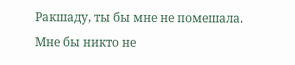Ракшаду, ты бы мне не помешала. Мне бы никто не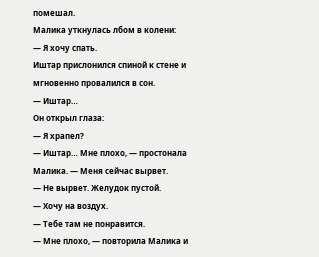помешал.
Малика уткнулась лбом в колени:
— Я хочу спать.
Иштар прислонился спиной к стене и мгновенно провалился в сон.
— Иштар…
Он открыл глаза:
— Я храпел?
— Иштар… Мне плохо, — простонала Малика. — Меня сейчас вырвет.
— Не вырвет. Желудок пустой.
— Хочу на воздух.
— Тебе там не понравится.
— Мне плохо, — повторила Малика и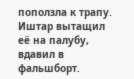поползла к трапу.
Иштар вытащил её на палубу, вдавил в фальшборт.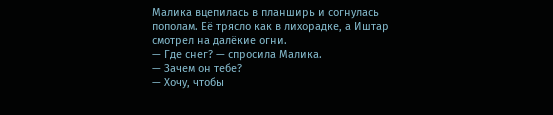Малика вцепилась в планширь и согнулась пополам. Её трясло как в лихорадке, а Иштар смотрел на далёкие огни.
— Где снег? — спросила Малика.
— Зачем он тебе?
— Хочу, чтобы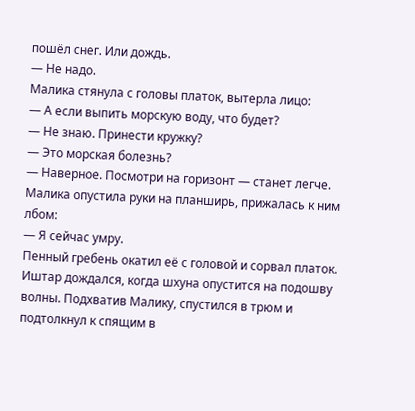пошёл снег. Или дождь.
— Не надо.
Малика стянула с головы платок, вытерла лицо:
— А если выпить морскую воду, что будет?
— Не знаю. Принести кружку?
— Это морская болезнь?
— Наверное. Посмотри на горизонт — станет легче.
Малика опустила руки на планширь, прижалась к ним лбом:
— Я сейчас умру.
Пенный гребень окатил её с головой и сорвал платок. Иштар дождался, когда шхуна опустится на подошву волны. Подхватив Малику, спустился в трюм и подтолкнул к спящим в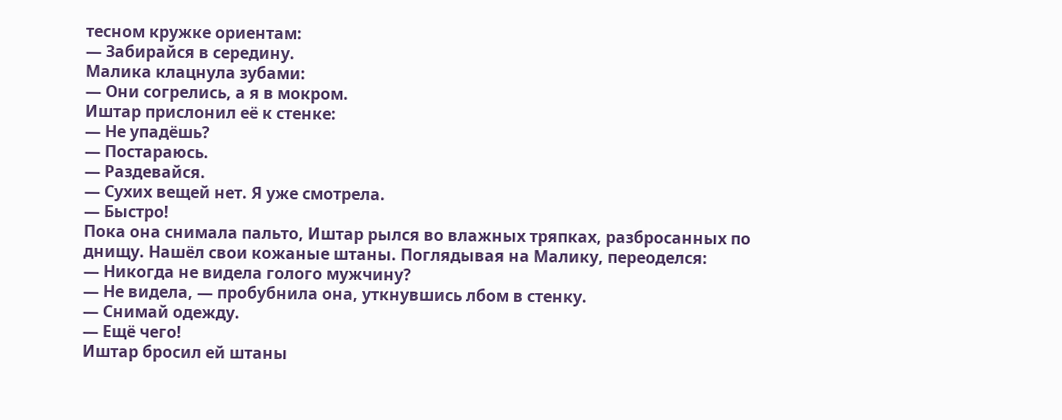тесном кружке ориентам:
— Забирайся в середину.
Малика клацнула зубами:
— Они согрелись, а я в мокром.
Иштар прислонил её к стенке:
— Не упадёшь?
— Постараюсь.
— Раздевайся.
— Сухих вещей нет. Я уже смотрела.
— Быстро!
Пока она снимала пальто, Иштар рылся во влажных тряпках, разбросанных по днищу. Нашёл свои кожаные штаны. Поглядывая на Малику, переоделся:
— Никогда не видела голого мужчину?
— Не видела, — пробубнила она, уткнувшись лбом в стенку.
— Снимай одежду.
— Ещё чего!
Иштар бросил ей штаны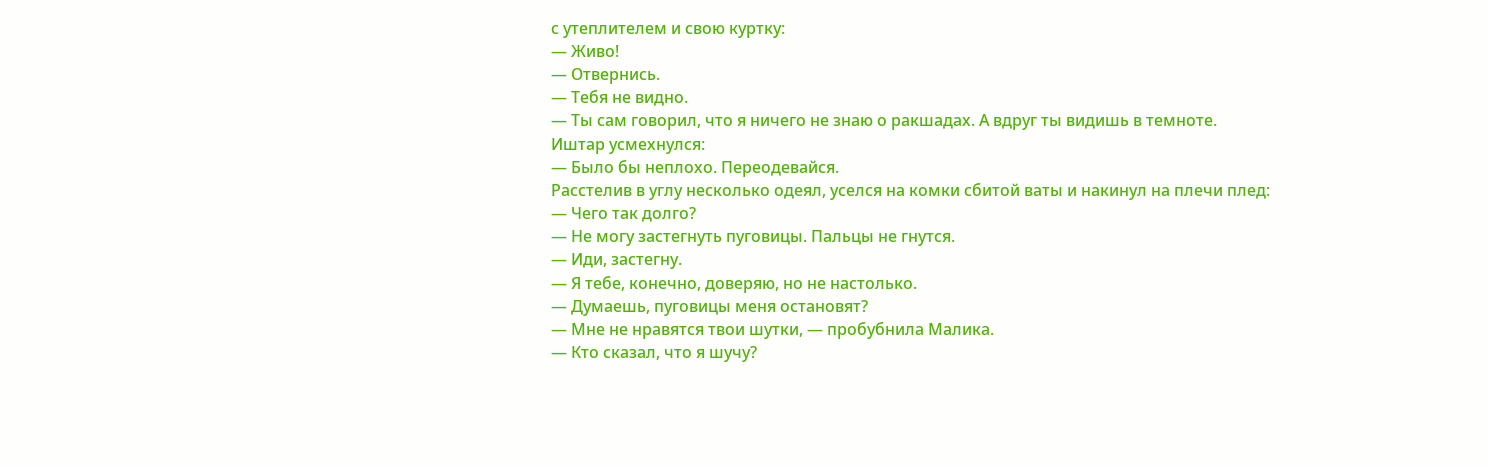с утеплителем и свою куртку:
— Живо!
— Отвернись.
— Тебя не видно.
— Ты сам говорил, что я ничего не знаю о ракшадах. А вдруг ты видишь в темноте.
Иштар усмехнулся:
— Было бы неплохо. Переодевайся.
Расстелив в углу несколько одеял, уселся на комки сбитой ваты и накинул на плечи плед:
— Чего так долго?
— Не могу застегнуть пуговицы. Пальцы не гнутся.
— Иди, застегну.
— Я тебе, конечно, доверяю, но не настолько.
— Думаешь, пуговицы меня остановят?
— Мне не нравятся твои шутки, — пробубнила Малика.
— Кто сказал, что я шучу?